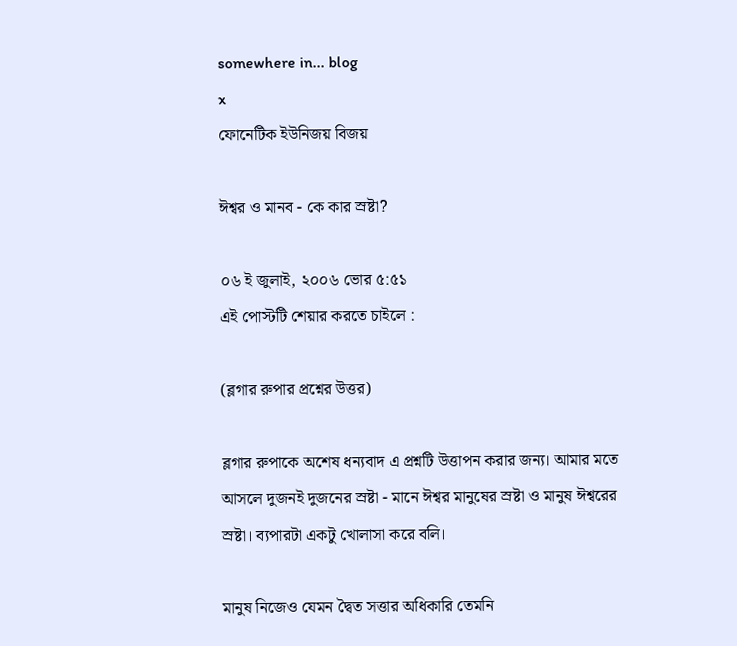somewhere in... blog
x
ফোনেটিক ইউনিজয় বিজয়

ঈশ্বর ও মানব - কে কার স্রষ্টা?

০৬ ই জুলাই, ২০০৬ ভোর ৫:৫১
এই পোস্টটি শেয়ার করতে চাইলে :

(ব্লগার রুপার প্রশ্নের উত্তর)

ব্লগার রুপাকে অশেষ ধন্যবাদ এ প্রশ্নটি উত্তাপন করার জন্য। আমার মতে আসলে দুজনই দুজনের স্রষ্টা - মানে ঈশ্বর মানুষের স্রষ্টা ও মানুষ ঈশ্বরের স্রষ্টা। ব্যপারটা একটু খোলাসা করে বলি।

মানুষ নিজেও যেমন দ্বৈত সত্তার অধিকারি তেমনি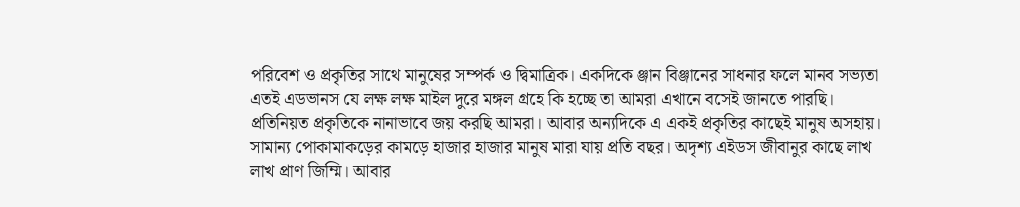পরিবেশ ও প্রকৃতির সাথে মানুষের সম্পর্ক ও দ্বিমাত্রিক। একদিকে ঞ্জান বিঞ্জানের সাধনার ফলে মানব সভ্যতা এতই এডভানস যে লক্ষ লক্ষ মাইল দুরে মঙ্গল গ্রহে কি হচ্ছে তা আমরা এখানে বসেই জানতে পারছি। প্রতিনিয়ত প্রকৃতিকে নানাভাবে জয় করছি আমরা। আবার অন্যদিকে এ একই প্রকৃতির কাছেই মানুষ অসহায়। সামান্য পোকামাকড়ের কামড়ে হাজার হাজার মানুষ মারা যায় প্রতি বছর। অদৃশ্য এইডস জীবানুর কাছে লাখ লাখ প্রাণ জিম্মি। আবার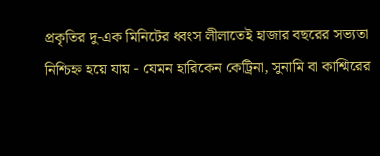প্রকৃতির দু-এক মিনিটের ধ্বংস লীলাতেই হাজার বছরের সভ্যতা নিশ্চিহ্ন হয়ে যায় - যেমন হারিকেন কেট্রিনা, সুনামি বা কাশ্মিরের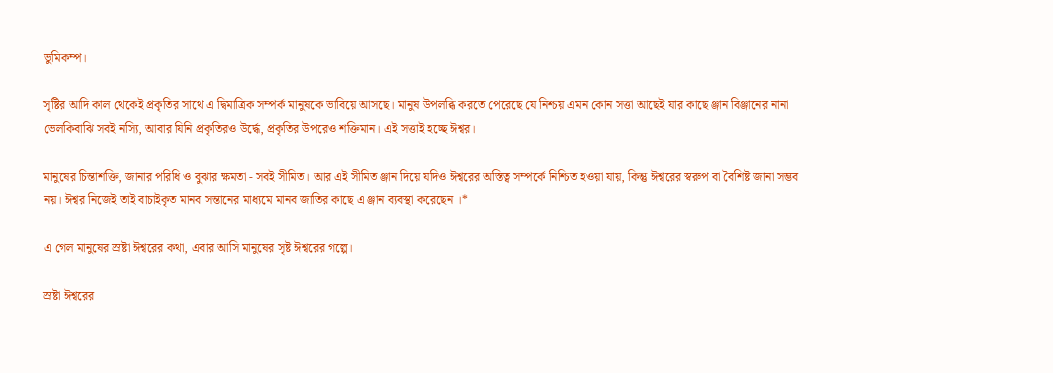ভুমিকম্প।

সৃষ্টির আদি কাল থেকেই প্রকৃতির সাথে এ দ্বিমাত্রিক সম্পর্ক মানুষকে ভাবিয়ে আসছে। মানুষ উপলব্ধি করতে পেরেছে যে নিশ্চয় এমন কোন সত্তা আছেই যার কাছে ঞ্জান বিঞ্জানের নানা ভেলকিবাঝি সবই নস্যি, আবার যিনি প্রকৃতিরও উর্দ্ধে, প্রকৃতির উপরেও শক্তিমান। এই সত্তাই হচ্ছে ঈশ্বর।

মানুষের চিন্তাশক্তি, জানার পরিধি ও বুঝার ক্ষমতা - সবই সীমিত। আর এই সীমিত ঞ্জান দিয়ে যদিও ঈশ্বরের অস্তিত্ব সম্পর্কে নিশ্চিত হওয়া যায়, কিন্তু ঈশ্বরের স্বরুপ বা বৈশিষ্ট জানা সম্ভব নয়। ঈশ্বর নিজেই তাই বাচাইকৃত মানব সন্তানের মাধ্যমে মানব জাতির কাছে এ ঞ্জান ব্যবস্থা করেছেন ।*

এ গেল মানুষের স্রষ্টা ঈশ্বরের কথা, এবার আসি মানুষের সৃষ্ট ঈশ্বরের গল্পে।

স্রষ্টা ঈশ্বরের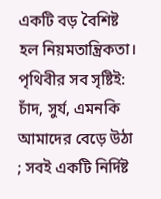একটি বড় বৈশিষ্ট হল নিয়মতান্ত্রিকতা। পৃথিবীর সব সৃষ্টিই: চাঁদ, সুর্য, এমনকি আমাদের বেড়ে উঠা ; সবই একটি নির্দিষ্ট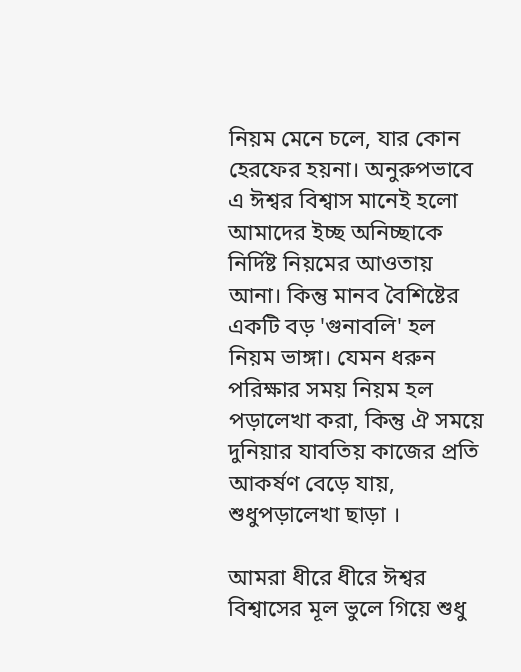নিয়ম মেনে চলে, যার কোন হেরফের হয়না। অনুরুপভাবে এ ঈশ্বর বিশ্বাস মানেই হলো আমাদের ইচ্ছ অনিচ্ছাকে নির্দিষ্ট নিয়মের আওতায় আনা। কিন্তু মানব বৈশিষ্টের একটি বড় 'গুনাবলি' হল নিয়ম ভাঙ্গা। যেমন ধরুন পরিক্ষার সময় নিয়ম হল পড়ালেখা করা, কিন্তু ঐ সময়ে দুনিয়ার যাবতিয় কাজের প্রতি আকর্ষণ বেড়ে যায়, শুধুপড়ালেখা ছাড়া ।

আমরা ধীরে ধীরে ঈশ্বর বিশ্বাসের মূল ভুলে গিয়ে শুধু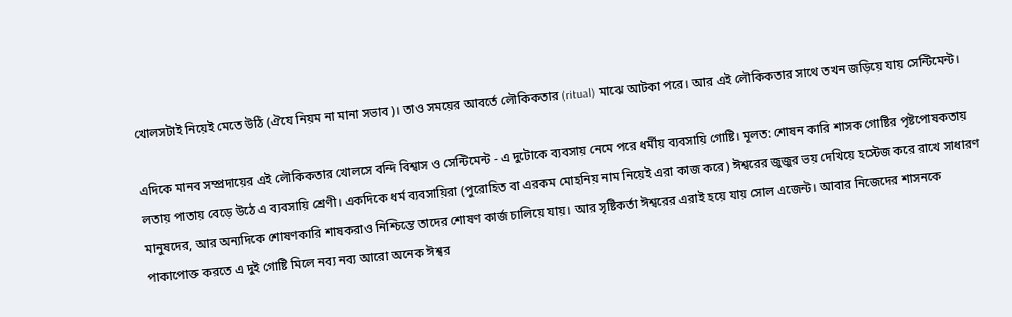খোলসটাই নিয়েই মেতে উঠি (ঐযে নিয়ম না মানা সভাব)। তাও সময়ের আবর্তে লৌকিকতার (ritual) মাঝে আটকা পরে। আর এই লৌকিকতার সাথে তখন জড়িয়ে যায় সেন্টিমেন্ট।

এদিকে মানব সম্প্রদায়ের এই লৌকিকতার খোলসে বন্দি বিশ্বাস ও সেন্টিমেন্ট - এ দুটোকে ব্যবসায় নেমে পরে ধর্মীয় ব্যবসায়ি গোষ্টি। মূলত: শোষন কারি শাসক গোষ্টির পৃষ্টপোষকতায় লতায় পাতায় বেড়ে উঠে এ ব্যবসায়ি শ্রেণী। একদিকে ধর্ম ব্যবসায়িরা (পুরোহিত বা এরকম মোহনিয় নাম নিয়েই এরা কাজ করে) ঈশ্বরের জুজুর ভয় দেখিয়ে হস্টেজ করে রাখে সাধারণ মানুষদের, আর অন্যদিকে শোষণকারি শাষকরাও নিশ্চিন্তে তাদের শোষণ কার্জ চালিয়ে যায়। আর সৃষ্টিকর্তা ঈশ্বরের এরাই হয়ে যায় সোল এজেন্ট। আবার নিজেদের শাসনকে পাকাপোক্ত করতে এ দুই গোষ্টি মিলে নব্য নব্য আরো অনেক ঈশ্বর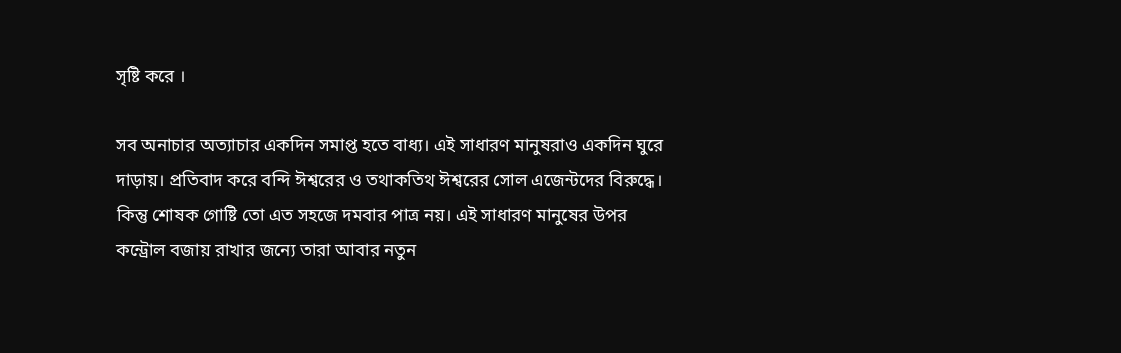সৃষ্টি করে ।

সব অনাচার অত্যাচার একদিন সমাপ্ত হতে বাধ্য। এই সাধারণ মানুষরাও একদিন ঘুরে দাড়ায়। প্রতিবাদ করে বন্দি ঈশ্বরের ও তথাকতিথ ঈশ্বরের সোল এজেন্টদের বিরুদ্ধে। কিন্তু শোষক গোষ্টি তো এত সহজে দমবার পাত্র নয়। এই সাধারণ মানুষের উপর কন্ট্রোল বজায় রাখার জন্যে তারা আবার নতুন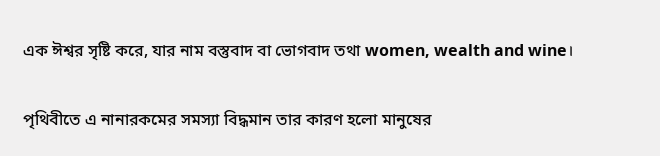এক ঈশ্বর সৃষ্টি করে, যার নাম বস্তুবাদ বা ভোগবাদ তথা women, wealth and wine।

পৃথিবীতে এ নানারকমের সমস্যা বিদ্ধমান তার কারণ হলো মানুষের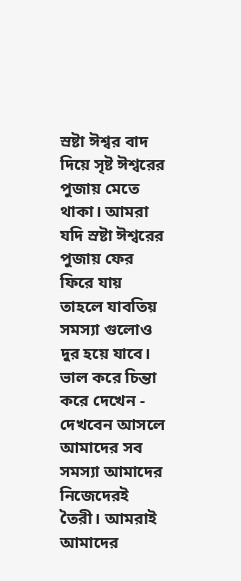স্রষ্টা ঈশ্বর বাদ দিয়ে সৃষ্ট ঈশ্বরের পুজায় মেতে থাকা। আমরা যদি স্রষ্টা ঈশ্বরের পুজায় ফের ফিরে যায় তাহলে যাবতিয় সমস্যা গুলোও দুর হয়ে যাবে। ভাল করে চিন্তা করে দেখেন - দেখবেন আসলে আমাদের সব সমস্যা আমাদের নিজেদেরই তৈরী। আমরাই আমাদের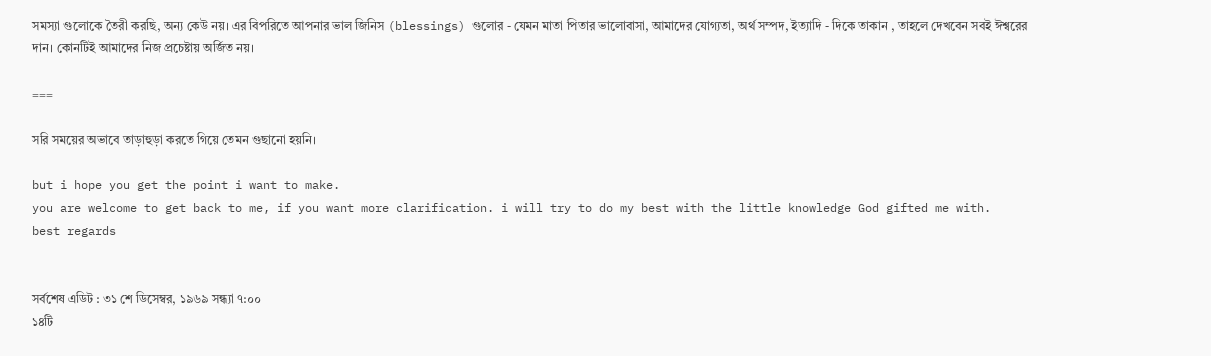সমস্যা গুলোকে তৈরী করছি, অন্য কেউ নয়। এর বিপরিতে আপনার ভাল জিনিস (blessings) গুলোর - যেমন মাতা পিতার ভালোবাসা, আমাদের যোগ্যতা, অর্থ সম্পদ, ইত্যাদি - দিকে তাকান , তাহলে দেখবেন সবই ঈশ্বরের দান। কোনটিই আমাদের নিজ প্রচেষ্টায় অর্জিত নয়।

===

সরি সময়ের অভাবে তাড়াহুড়া করতে গিয়ে তেমন গুছানো হয়নি।

but i hope you get the point i want to make.
you are welcome to get back to me, if you want more clarification. i will try to do my best with the little knowledge God gifted me with.
best regards


সর্বশেষ এডিট : ৩১ শে ডিসেম্বর, ১৯৬৯ সন্ধ্যা ৭:০০
১৪টি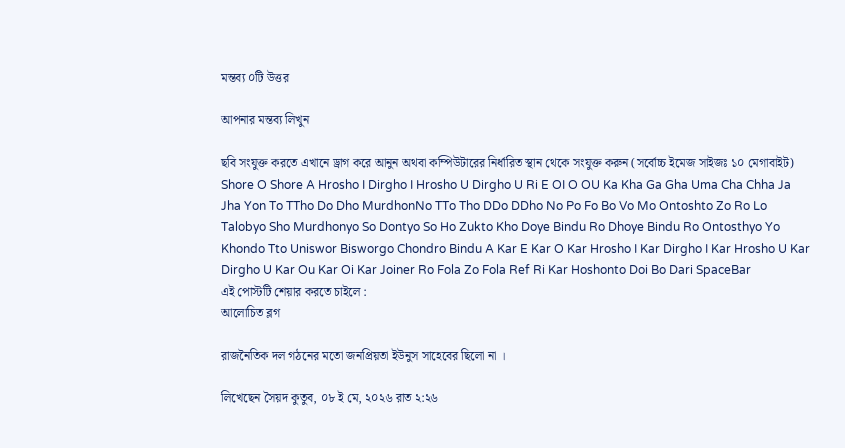মন্তব্য ০টি উত্তর

আপনার মন্তব্য লিখুন

ছবি সংযুক্ত করতে এখানে ড্রাগ করে আনুন অথবা কম্পিউটারের নির্ধারিত স্থান থেকে সংযুক্ত করুন (সর্বোচ্চ ইমেজ সাইজঃ ১০ মেগাবাইট)
Shore O Shore A Hrosho I Dirgho I Hrosho U Dirgho U Ri E OI O OU Ka Kha Ga Gha Uma Cha Chha Ja Jha Yon To TTho Do Dho MurdhonNo TTo Tho DDo DDho No Po Fo Bo Vo Mo Ontoshto Zo Ro Lo Talobyo Sho Murdhonyo So Dontyo So Ho Zukto Kho Doye Bindu Ro Dhoye Bindu Ro Ontosthyo Yo Khondo Tto Uniswor Bisworgo Chondro Bindu A Kar E Kar O Kar Hrosho I Kar Dirgho I Kar Hrosho U Kar Dirgho U Kar Ou Kar Oi Kar Joiner Ro Fola Zo Fola Ref Ri Kar Hoshonto Doi Bo Dari SpaceBar
এই পোস্টটি শেয়ার করতে চাইলে :
আলোচিত ব্লগ

রাজনৈতিক দল গঠনের মতো জনপ্রিয়তা ইউনুস সাহেবের ছিলো না ।

লিখেছেন সৈয়দ কুতুব, ০৮ ই মে, ২০২৬ রাত ২:২৬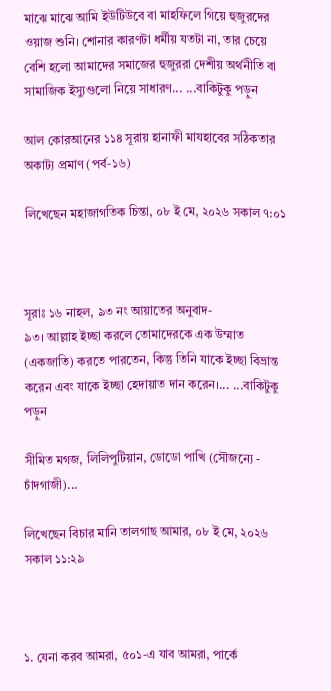মাঝে মাঝে আমি ইউটিউবে বা মাহফিলে গিয়ে হুজুরদের ওয়াজ শুনি। শোনার কারণটা ধর্মীয় যতটা না, তার চেয়ে বেশি হলো আমাদের সমাজের হুজুররা দেশীয় অর্থনীতি বা সামাজিক ইস্যুগুলো নিয়ে সাধারণ... ...বাকিটুকু পড়ুন

আল কোরআনের ১১৪ সূরায় হানাফী মাযহাবের সঠিকতার অকাট্য প্রমাণ (পর্ব-১৬)

লিখেছেন মহাজাগতিক চিন্তা, ০৮ ই মে, ২০২৬ সকাল ৭:০১



সূরাঃ ১৬ নাহল, ৯৩ নং আয়াতের অনুবাদ-
৯৩। আল্লাহ ইচ্ছা করলে তোমাদেরকে এক উম্মাত (একজাতি) করতে পারতেন, কিন্তু তিনি যাকে ইচ্ছা বিভ্রান্ত করেন এবং যাকে ইচ্ছা হেদায়াত দান করেন।... ...বাকিটুকু পড়ুন

সীমিত মগজ, লিলিপুটিয়ান, ডোডো পাখি (সৌজন্যে - চাঁদগাজী)...

লিখেছেন বিচার মানি তালগাছ আমার, ০৮ ই মে, ২০২৬ সকাল ১১:২৯



১. যেনা করব আমরা, ৫০১-এ যাব আমরা, পার্কে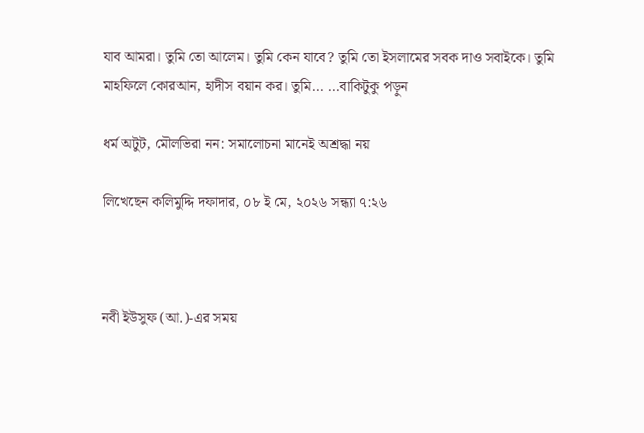যাব আমরা। তুমি তো আলেম। তুমি কেন যাবে? তুমি তো ইসলামের সবক দাও সবাইকে। তুমি মাহফিলে কোরআন, হাদীস বয়ান কর। তুমি... ...বাকিটুকু পড়ুন

ধর্ম অটুট, মৌলভিরা নন: সমালোচনা মানেই অশ্রদ্ধা নয়

লিখেছেন কলিমুদ্দি দফাদার, ০৮ ই মে, ২০২৬ সন্ধ্যা ৭:২৬



নবী ইউসুফ (আ.)-এর সময়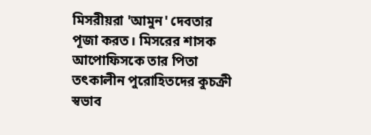মিসরীয়রা 'আমুন' দেবতার পূজা করত। মিসরের শাসক আপোফিসকে তার পিতা তৎকালীন পুরোহিতদের কুচক্রী স্বভাব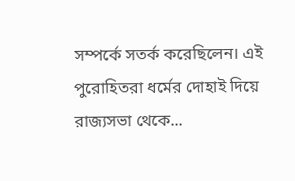সম্পর্কে সতর্ক করেছিলেন। এই পুরোহিতরা ধর্মের দোহাই দিয়ে রাজ্যসভা থেকে...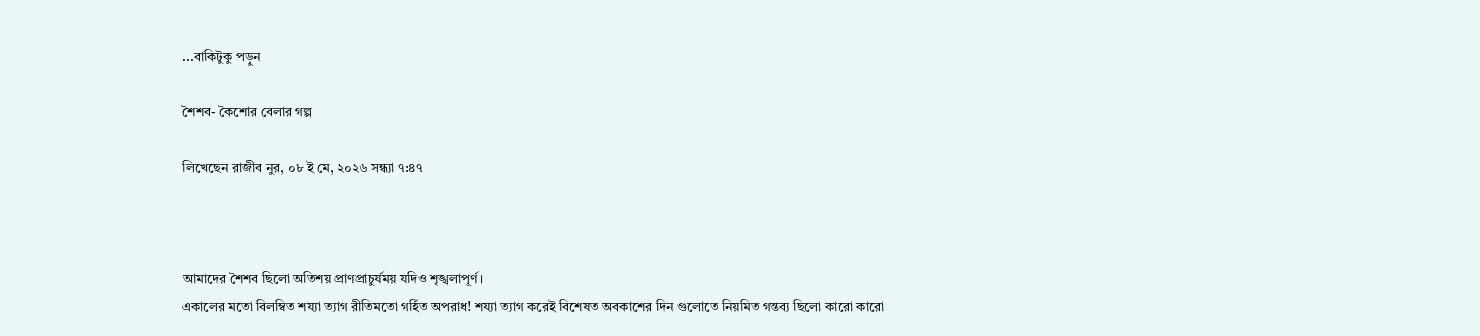...বাকিটুকু পড়ুন

শৈশব- কৈশোর বেলার গল্প

লিখেছেন রাজীব নুর, ০৮ ই মে, ২০২৬ সন্ধ্যা ৭:৪৭



আমাদের শৈশব ছিলো অতিশয় প্রাণপ্রাচুর্যময় যদিও শৃঙ্খলাপূর্ণ।
একালের মতো বিলম্বিত শয্যা ত্যাগ রীতিমতো গর্হিত অপরাধ! শয্যা ত্যাগ করেই বিশেষত অবকাশের দিন গুলোতে নিয়মিত গন্তব্য ছিলো কারো কারো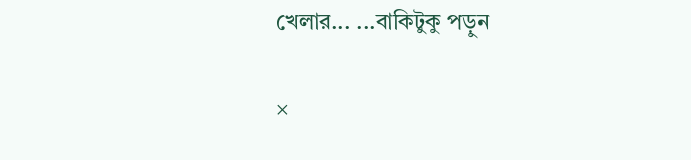খেলার... ...বাকিটুকু পড়ুন

×